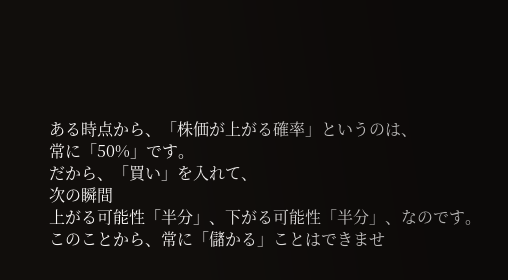ある時点から、「株価が上がる確率」というのは、
常に「50%」です。
だから、「買い」を入れて、
次の瞬間
上がる可能性「半分」、下がる可能性「半分」、なのです。
このことから、常に「儲かる」ことはできませ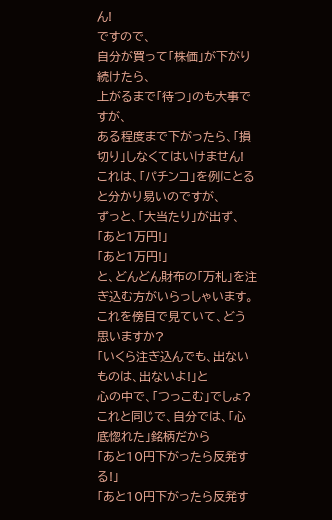ん!
ですので、
自分が買って「株価」が下がり続けたら、
上がるまで「待つ」のも大事ですが、
ある程度まで下がったら、「損切り」しなくてはいけません!
これは、「パチンコ」を例にとると分かり易いのですが、
ずっと、「大当たり」が出ず、
「あと1万円!」
「あと1万円!」
と、どんどん財布の「万札」を注ぎ込む方がいらっしゃいます。
これを傍目で見ていて、どう思いますか?
「いくら注ぎ込んでも、出ないものは、出ないよ!」と
心の中で、「つっこむ」でしょ?
これと同じで、自分では、「心底惚れた」銘柄だから
「あと10円下がったら反発する!」
「あと10円下がったら反発す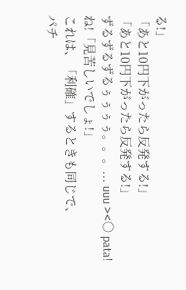る!」
「あと10円下がったら反発する!」
「あと10円下がったら反発する!」
ずるずるずるぅぅぅぅ。。。... uuu ><○ pata!
ね!「見苦しいでしょ!」
これは、「利確」するときも同じで、
パチ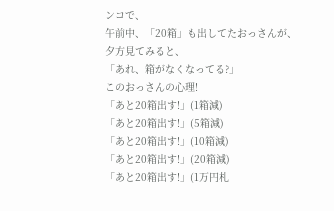ンコで、
午前中、「20箱」も出してたおっさんが、
夕方見てみると、
「あれ、箱がなくなってる?」
このおっさんの心理!
「あと20箱出す!」(1箱減)
「あと20箱出す!」(5箱減)
「あと20箱出す!」(10箱減)
「あと20箱出す!」(20箱減)
「あと20箱出す!」(1万円札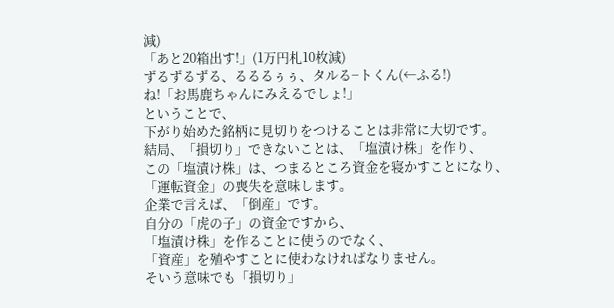減)
「あと20箱出す!」(1万円札10枚減)
ずるずるずる、るるるぅぅ、タルる−トくん(←ふる!)
ね!「お馬鹿ちゃんにみえるでしょ!」
ということで、
下がり始めた銘柄に見切りをつけることは非常に大切です。
結局、「損切り」できないことは、「塩漬け株」を作り、
この「塩漬け株」は、つまるところ資金を寝かすことになり、
「運転資金」の喪失を意味します。
企業で言えば、「倒産」です。
自分の「虎の子」の資金ですから、
「塩漬け株」を作ることに使うのでなく、
「資産」を殖やすことに使わなければなりません。
そいう意味でも「損切り」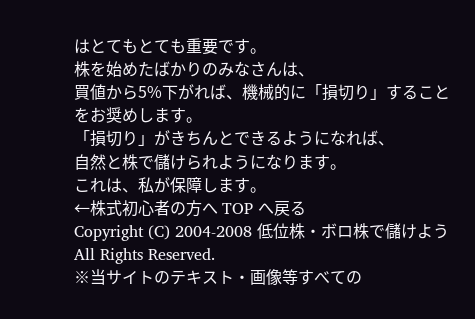はとてもとても重要です。
株を始めたばかりのみなさんは、
買値から5%下がれば、機械的に「損切り」することをお奨めします。
「損切り」がきちんとできるようになれば、
自然と株で儲けられようになります。
これは、私が保障します。
←株式初心者の方へ TOP へ戻る
Copyright (C) 2004-2008 低位株・ボロ株で儲けよう All Rights Reserved.
※当サイトのテキスト・画像等すべての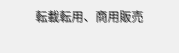転載転用、商用販売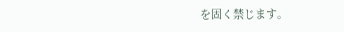を固く禁じます。